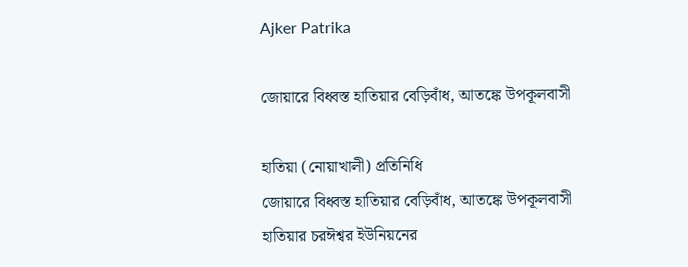Ajker Patrika

জোয়ারে বিধ্বস্ত হাতিয়ার বেড়িবাঁধ, আতঙ্কে উপকূলবাসী

হাতিয়া (নোয়াখালী) প্রতিনিধি
জোয়ারে বিধ্বস্ত হাতিয়ার বেড়িবাঁধ, আতঙ্কে উপকূলবাসী
হাতিয়ার চরঈশ্বর ইউনিয়নের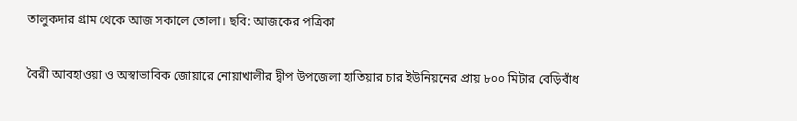তালুকদার গ্রাম থেকে আজ সকালে তোলা। ছবি: আজকের পত্রিকা

বৈরী আবহাওয়া ও অস্বাভাবিক জোয়ারে নোয়াখালীর দ্বীপ উপজেলা হাতিয়ার চার ইউনিয়নের প্রায় ৮০০ মিটার বেড়িবাঁধ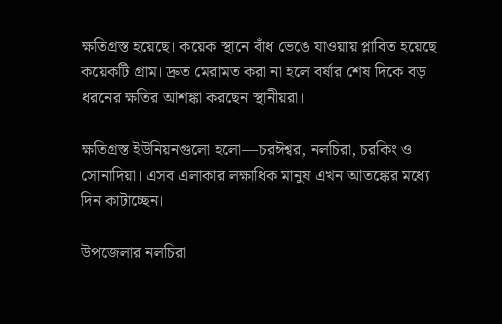ক্ষতিগ্রস্ত হয়েছে। কয়েক স্থানে বাঁধ ভেঙে যাওয়ায় প্লাবিত হয়েছে কয়েকটি গ্রাম। দ্রুত মেরামত করা না হলে বর্ষার শেষ দিকে বড় ধরনের ক্ষতির আশঙ্কা করছেন স্থানীয়রা।

ক্ষতিগ্রস্ত ইউনিয়নগুলো হলো—চরঈশ্বর, নলচিরা, চরকিং ও সোনাদিয়া। এসব এলাকার লক্ষাধিক মানুষ এখন আতঙ্কের মধ্যে দিন কাটাচ্ছেন।

উপজেলার নলচিরা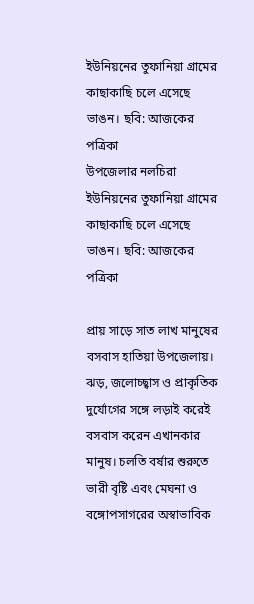ইউনিয়নের তুফানিয়া গ্রামের কাছাকাছি চলে এসেছে ভাঙন। ছবি: আজকের পত্রিকা
উপজেলার নলচিরা ইউনিয়নের তুফানিয়া গ্রামের কাছাকাছি চলে এসেছে ভাঙন। ছবি: আজকের পত্রিকা

প্রায় সাড়ে সাত লাখ মানুষের বসবাস হাতিয়া উপজেলায়। ঝড়, জলোচ্ছ্বাস ও প্রাকৃতিক দুর্যোগের সঙ্গে লড়াই করেই বসবাস করেন এখানকার মানুষ। চলতি বর্ষার শুরুতে ভারী বৃষ্টি এবং মেঘনা ও বঙ্গোপসাগরের অস্বাভাবিক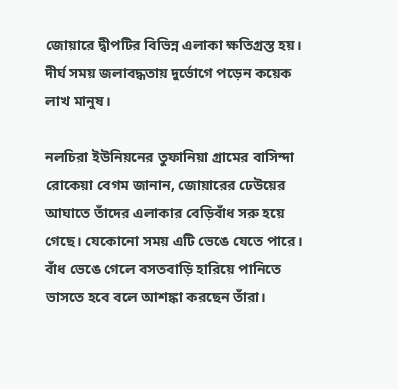জোয়ারে দ্বীপটির বিভিন্ন এলাকা ক্ষতিগ্রস্ত হয়। দীর্ঘ সময় জলাবদ্ধতায় দুর্ভোগে পড়েন কয়েক লাখ মানুষ।

নলচিরা ইউনিয়নের তুফানিয়া গ্রামের বাসিন্দা রোকেয়া বেগম জানান, জোয়ারের ঢেউয়ের আঘাতে তাঁদের এলাকার বেড়িবাঁধ সরু হয়ে গেছে। যেকোনো সময় এটি ভেঙে যেতে পারে। বাঁধ ভেঙে গেলে বসতবাড়ি হারিয়ে পানিতে ভাসতে হবে বলে আশঙ্কা করছেন তাঁরা।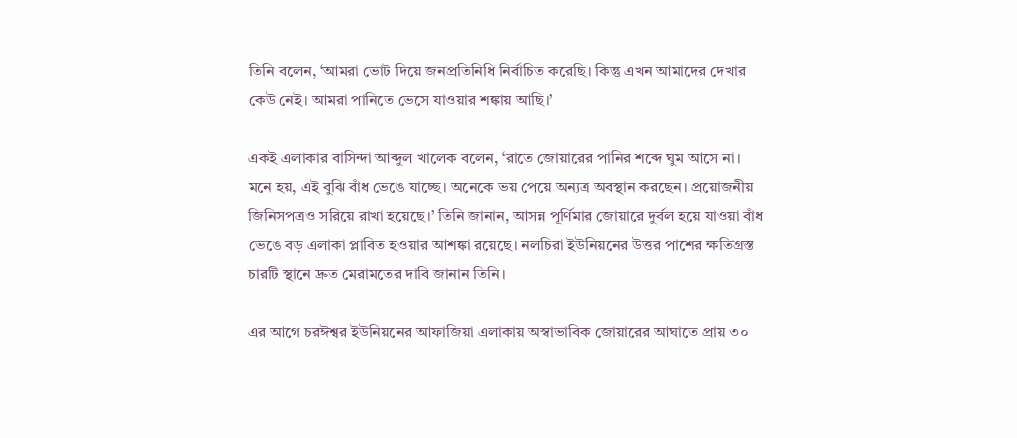তিনি বলেন, ‘আমরা ভোট দিয়ে জনপ্রতিনিধি নির্বাচিত করেছি। কিন্তু এখন আমাদের দেখার কেউ নেই। আমরা পানিতে ভেসে যাওয়ার শঙ্কায় আছি।’

একই এলাকার বাসিন্দা আব্দুল খালেক বলেন, ‘রাতে জোয়ারের পানির শব্দে ঘুম আসে না। মনে হয়, এই বুঝি বাঁধ ভেঙে যাচ্ছে। অনেকে ভয় পেয়ে অন্যত্র অবস্থান করছেন। প্রয়োজনীয় জিনিসপত্রও সরিয়ে রাখা হয়েছে।’ তিনি জানান, আসন্ন পূর্ণিমার জোয়ারে দুর্বল হয়ে যাওয়া বাঁধ ভেঙে বড় এলাকা প্লাবিত হওয়ার আশঙ্কা রয়েছে। নলচিরা ইউনিয়নের উত্তর পাশের ক্ষতিগ্রস্ত চারটি স্থানে দ্রুত মেরামতের দাবি জানান তিনি।

এর আগে চরঈশ্বর ইউনিয়নের আফাজিয়া এলাকায় অস্বাভাবিক জোয়ারের আঘাতে প্রায় ৩০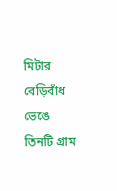মিটার বেড়িবাঁধ ভেঙে তিনটি গ্রাম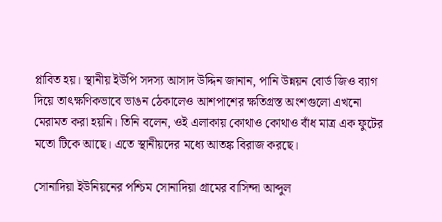প্লাবিত হয়। স্থানীয় ইউপি সদস্য আসাদ উদ্দিন জানান, পানি উন্নয়ন বোর্ড জিও ব্যাগ দিয়ে তাৎক্ষণিকভাবে ভাঙন ঠেকালেও আশপাশের ক্ষতিগ্রস্ত অংশগুলো এখনো মেরামত করা হয়নি। তিনি বলেন, ওই এলাকায় কোথাও কোথাও বাঁধ মাত্র এক ফুটের মতো টিকে আছে। এতে স্থানীয়দের মধ্যে আতঙ্ক বিরাজ করছে।

সোনাদিয়া ইউনিয়নের পশ্চিম সোনাদিয়া গ্রামের বাসিন্দা আব্দুল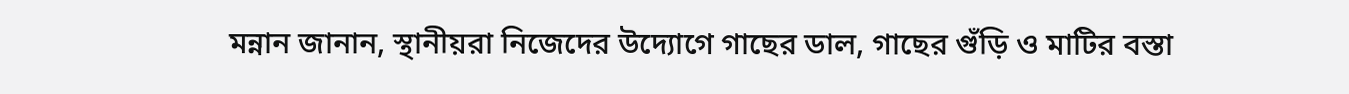মন্নান জানান, স্থানীয়রা নিজেদের উদ্যোগে গাছের ডাল, গাছের গুঁড়ি ও মাটির বস্তা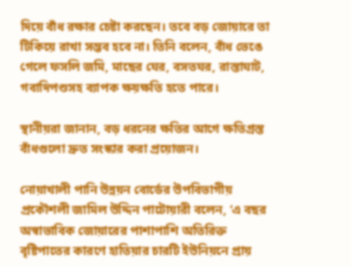দিয়ে বাঁধ রক্ষার চেষ্টা করছেন। তবে বড় জোয়ারে তা টিকিয়ে রাখা সম্ভব হবে না। তিনি বলেন, বাঁধ ভেঙে গেলে ফসলি জমি, মাছের ঘের, বসতঘর, রাস্তাঘাট, গবাদিপশুসহ ব্যাপক ক্ষয়ক্ষতি হতে পারে।

স্থানীয়রা জানান, বড় ধরনের ক্ষতির আগে ক্ষতিগ্রস্ত বাঁধগুলো দ্রুত সংস্কার করা প্রয়োজন।

নোয়াখালী পানি উন্নয়ন বোর্ডের উপবিভাগীয় প্রকৌশলী জামিল উদ্দিন পাটোয়ারী বলেন, ‘এ বছর অস্বাভাবিক জোয়ারের পাশাপাশি অতিরিক্ত বৃষ্টিপাতের কারণে হাতিয়ার চারটি ইউনিয়নে প্রায়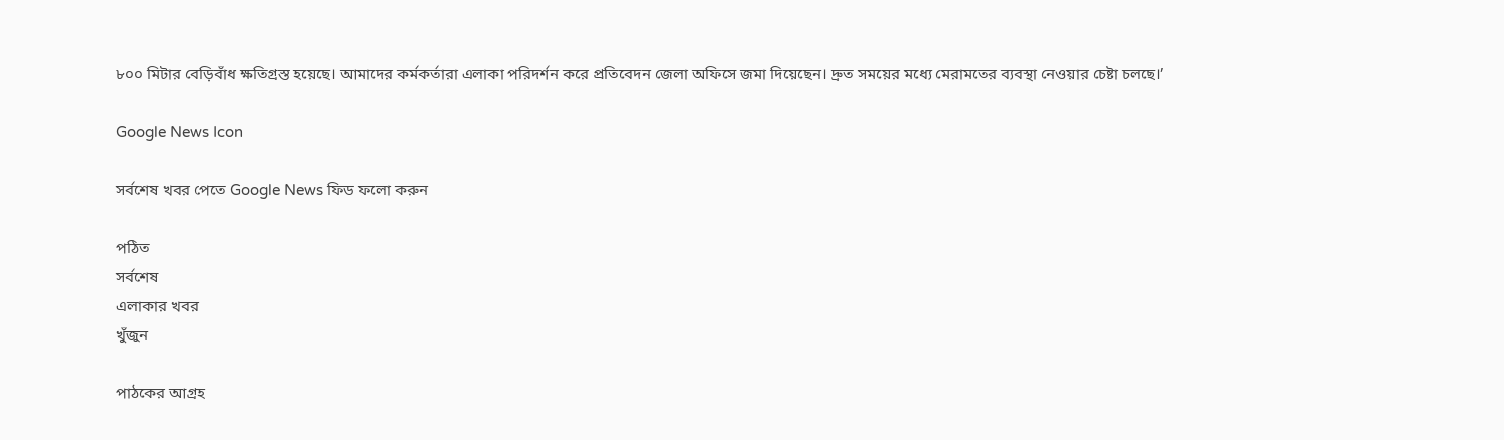৮০০ মিটার বেড়িবাঁধ ক্ষতিগ্রস্ত হয়েছে। আমাদের কর্মকর্তারা এলাকা পরিদর্শন করে প্রতিবেদন জেলা অফিসে জমা দিয়েছেন। দ্রুত সময়ের মধ্যে মেরামতের ব্যবস্থা নেওয়ার চেষ্টা চলছে।’

Google News Icon

সর্বশেষ খবর পেতে Google News ফিড ফলো করুন

পঠিত
সর্বশেষ
এলাকার খবর
খুঁজুন

পাঠকের আগ্রহ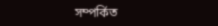সম্পর্কিত